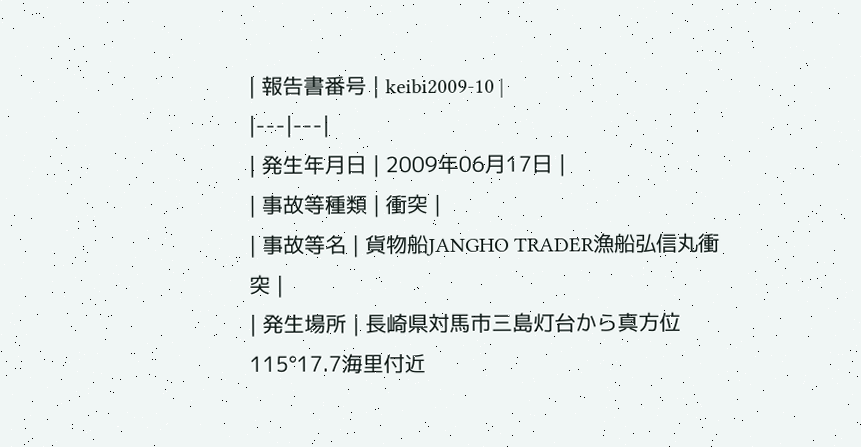| 報告書番号 | keibi2009-10 |
|---|---|
| 発生年月日 | 2009年06月17日 |
| 事故等種類 | 衝突 |
| 事故等名 | 貨物船JANGHO TRADER漁船弘信丸衝突 |
| 発生場所 | 長崎県対馬市三島灯台から真方位115°17.7海里付近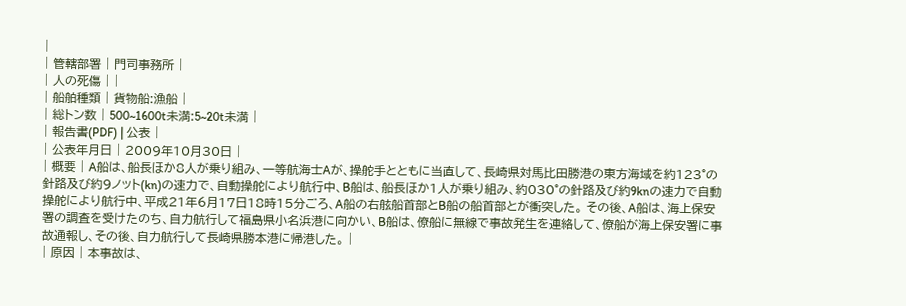|
| 管轄部署 | 門司事務所 |
| 人の死傷 | |
| 船舶種類 | 貨物船:漁船 |
| 総トン数 | 500~1600t未満:5~20t未満 |
| 報告書(PDF) | 公表 |
| 公表年月日 | 2009年10月30日 |
| 概要 | A船は、船長ほか8人が乗り組み、一等航海士Aが、操舵手とともに当直して、長崎県対馬比田勝港の東方海域を約123°の針路及び約9ノット(kn)の速力で、自動操舵により航行中、B船は、船長ほか1人が乗り組み、約030°の針路及び約9knの速力で自動操舵により航行中、平成21年6月17日18時15分ごろ、A船の右舷船首部とB船の船首部とが衝突した。 その後、A船は、海上保安署の調査を受けたのち、自力航行して福島県小名浜港に向かい、B船は、僚船に無線で事故発生を連絡して、僚船が海上保安署に事故通報し、その後、自力航行して長崎県勝本港に帰港した。 |
| 原因 | 本事故は、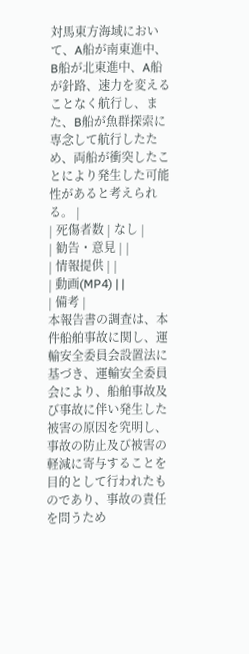対馬東方海域において、A船が南東進中、B船が北東進中、A船が針路、速力を変えることなく航行し、また、B船が魚群探索に専念して航行したため、両船が衝突したことにより発生した可能性があると考えられる。 |
| 死傷者数 | なし |
| 勧告・意見 | |
| 情報提供 | |
| 動画(MP4) | |
| 備考 |
本報告書の調査は、本件船舶事故に関し、運輸安全委員会設置法に基づき、運輸安全委員会により、船舶事故及び事故に伴い発生した被害の原因を究明し、事故の防止及び被害の軽減に寄与することを目的として行われたものであり、事故の責任を問うため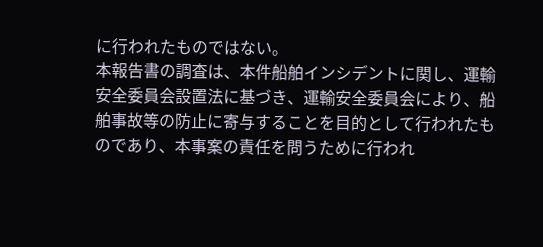に行われたものではない。
本報告書の調査は、本件船舶インシデントに関し、運輸安全委員会設置法に基づき、運輸安全委員会により、船舶事故等の防止に寄与することを目的として行われたものであり、本事案の責任を問うために行われ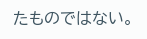たものではない。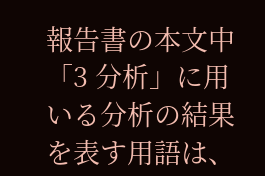報告書の本文中「3 分析」に用いる分析の結果を表す用語は、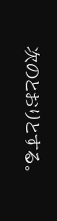次のとおりとする。